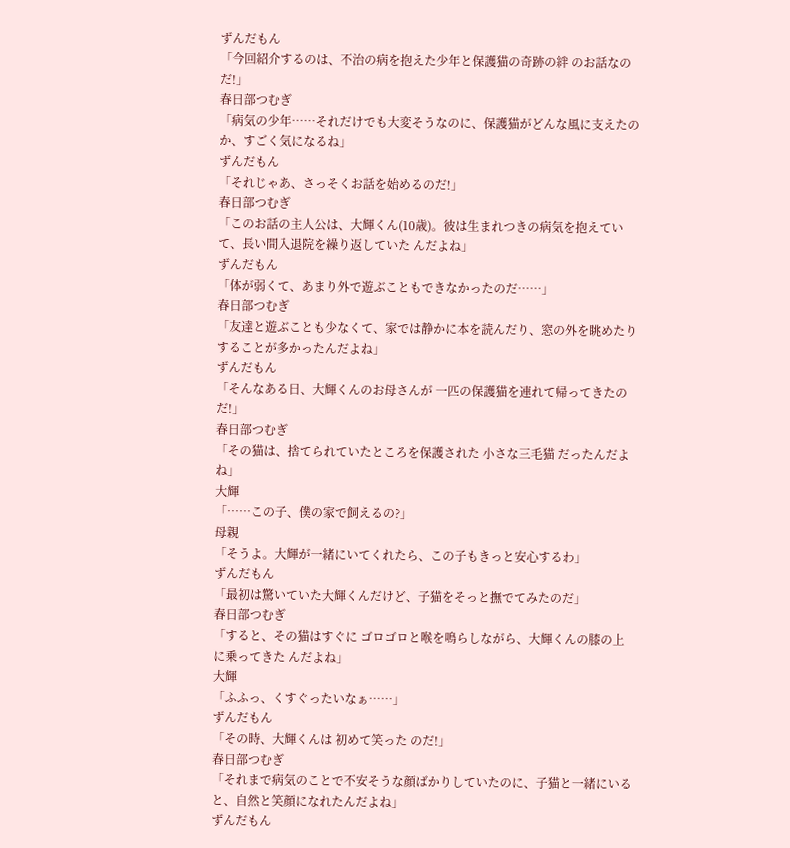ずんだもん
「今回紹介するのは、不治の病を抱えた少年と保護猫の奇跡の絆 のお話なのだ!」
春日部つむぎ
「病気の少年……それだけでも大変そうなのに、保護猫がどんな風に支えたのか、すごく気になるね」
ずんだもん
「それじゃあ、さっそくお話を始めるのだ!」
春日部つむぎ
「このお話の主人公は、大輝くん(10歳)。彼は生まれつきの病気を抱えていて、長い間入退院を繰り返していた んだよね」
ずんだもん
「体が弱くて、あまり外で遊ぶこともできなかったのだ……」
春日部つむぎ
「友達と遊ぶことも少なくて、家では静かに本を読んだり、窓の外を眺めたりすることが多かったんだよね」
ずんだもん
「そんなある日、大輝くんのお母さんが 一匹の保護猫を連れて帰ってきたのだ!」
春日部つむぎ
「その猫は、捨てられていたところを保護された 小さな三毛猫 だったんだよね」
大輝
「……この子、僕の家で飼えるの?」
母親
「そうよ。大輝が一緒にいてくれたら、この子もきっと安心するわ」
ずんだもん
「最初は驚いていた大輝くんだけど、子猫をそっと撫でてみたのだ」
春日部つむぎ
「すると、その猫はすぐに ゴロゴロと喉を鳴らしながら、大輝くんの膝の上に乗ってきた んだよね」
大輝
「ふふっ、くすぐったいなぁ……」
ずんだもん
「その時、大輝くんは 初めて笑った のだ!」
春日部つむぎ
「それまで病気のことで不安そうな顔ばかりしていたのに、子猫と一緒にいると、自然と笑顔になれたんだよね」
ずんだもん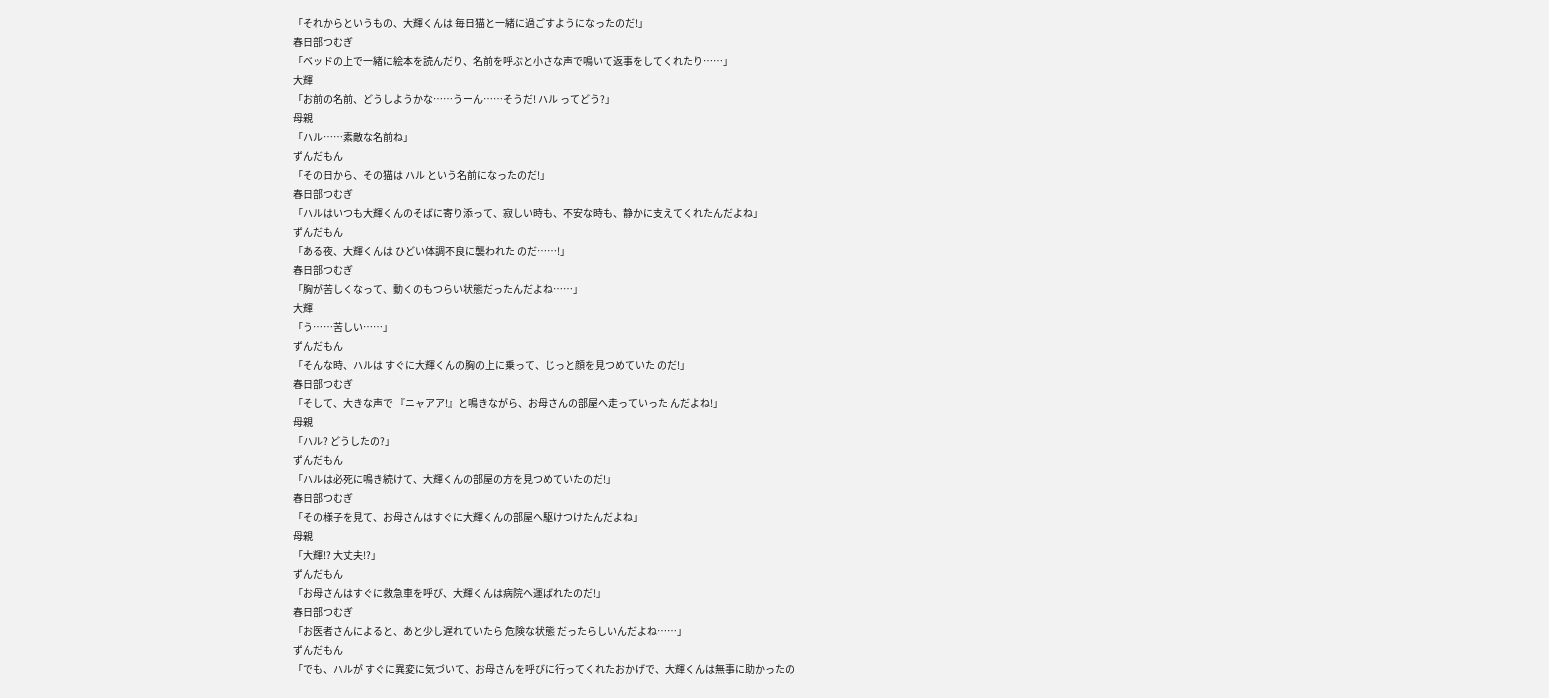「それからというもの、大輝くんは 毎日猫と一緒に過ごすようになったのだ!」
春日部つむぎ
「ベッドの上で一緒に絵本を読んだり、名前を呼ぶと小さな声で鳴いて返事をしてくれたり……」
大輝
「お前の名前、どうしようかな……うーん……そうだ! ハル ってどう?」
母親
「ハル……素敵な名前ね」
ずんだもん
「その日から、その猫は ハル という名前になったのだ!」
春日部つむぎ
「ハルはいつも大輝くんのそばに寄り添って、寂しい時も、不安な時も、静かに支えてくれたんだよね」
ずんだもん
「ある夜、大輝くんは ひどい体調不良に襲われた のだ……!」
春日部つむぎ
「胸が苦しくなって、動くのもつらい状態だったんだよね……」
大輝
「う……苦しい……」
ずんだもん
「そんな時、ハルは すぐに大輝くんの胸の上に乗って、じっと顔を見つめていた のだ!」
春日部つむぎ
「そして、大きな声で 『ニャアア!』と鳴きながら、お母さんの部屋へ走っていった んだよね!」
母親
「ハル? どうしたの?」
ずんだもん
「ハルは必死に鳴き続けて、大輝くんの部屋の方を見つめていたのだ!」
春日部つむぎ
「その様子を見て、お母さんはすぐに大輝くんの部屋へ駆けつけたんだよね」
母親
「大輝!? 大丈夫!?」
ずんだもん
「お母さんはすぐに救急車を呼び、大輝くんは病院へ運ばれたのだ!」
春日部つむぎ
「お医者さんによると、あと少し遅れていたら 危険な状態 だったらしいんだよね……」
ずんだもん
「でも、ハルが すぐに異変に気づいて、お母さんを呼びに行ってくれたおかげで、大輝くんは無事に助かったの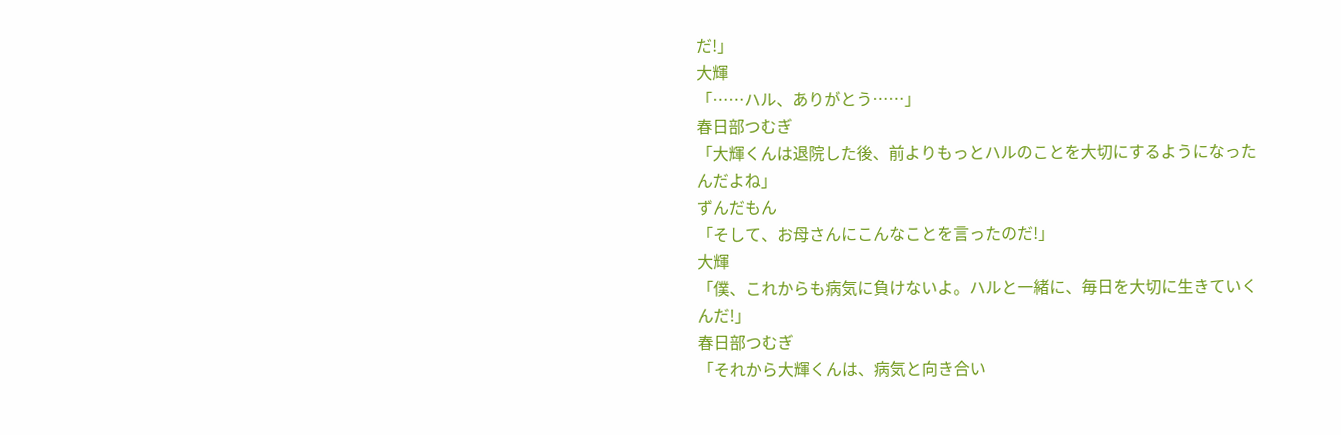だ!」
大輝
「……ハル、ありがとう……」
春日部つむぎ
「大輝くんは退院した後、前よりもっとハルのことを大切にするようになったんだよね」
ずんだもん
「そして、お母さんにこんなことを言ったのだ!」
大輝
「僕、これからも病気に負けないよ。ハルと一緒に、毎日を大切に生きていくんだ!」
春日部つむぎ
「それから大輝くんは、病気と向き合い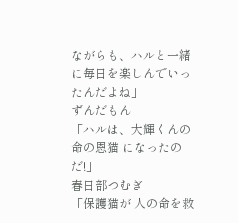ながらも、ハルと一緒に毎日を楽しんでいったんだよね」
ずんだもん
「ハルは、大輝くんの 命の恩猫 になったのだ!」
春日部つむぎ
「保護猫が 人の命を救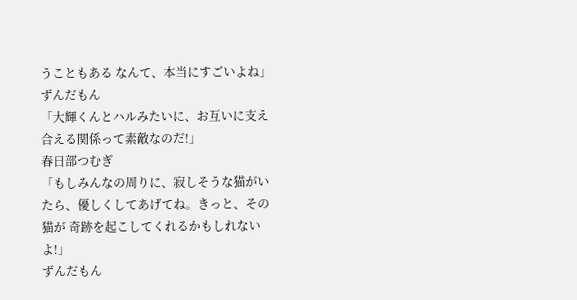うこともある なんて、本当にすごいよね」
ずんだもん
「大輝くんとハルみたいに、お互いに支え合える関係って素敵なのだ!」
春日部つむぎ
「もしみんなの周りに、寂しそうな猫がいたら、優しくしてあげてね。きっと、その猫が 奇跡を起こしてくれるかもしれないよ!」
ずんだもん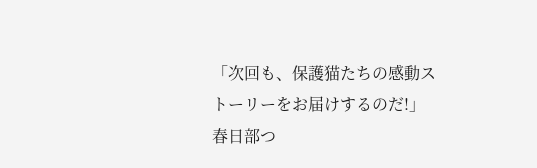「次回も、保護猫たちの感動ストーリーをお届けするのだ!」
春日部つ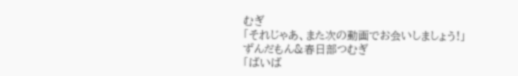むぎ
「それじゃあ、また次の動画でお会いしましょう!」
ずんだもん&春日部つむぎ
「ばいば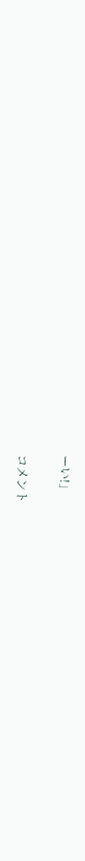ーい!」

コメント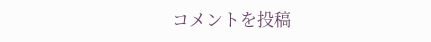コメントを投稿